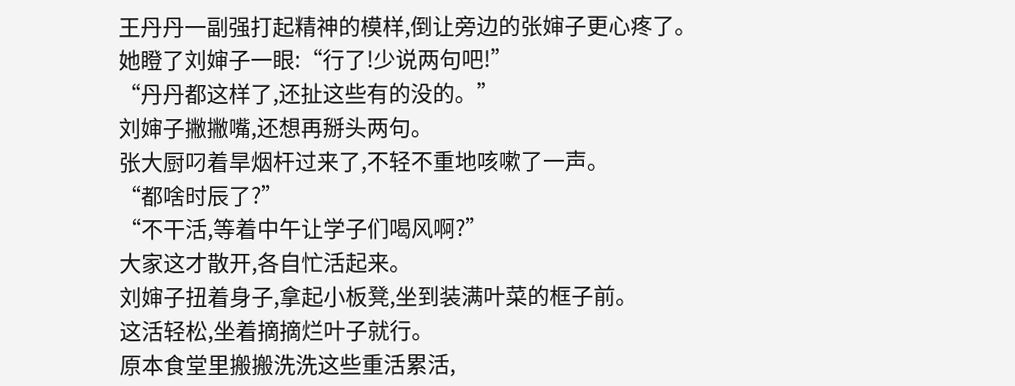王丹丹一副强打起精神的模样,倒让旁边的张婶子更心疼了。
她瞪了刘婶子一眼:“行了!少说两句吧!”
“丹丹都这样了,还扯这些有的没的。”
刘婶子撇撇嘴,还想再掰头两句。
张大厨叼着旱烟杆过来了,不轻不重地咳嗽了一声。
“都啥时辰了?”
“不干活,等着中午让学子们喝风啊?”
大家这才散开,各自忙活起来。
刘婶子扭着身子,拿起小板凳,坐到装满叶菜的框子前。
这活轻松,坐着摘摘烂叶子就行。
原本食堂里搬搬洗洗这些重活累活,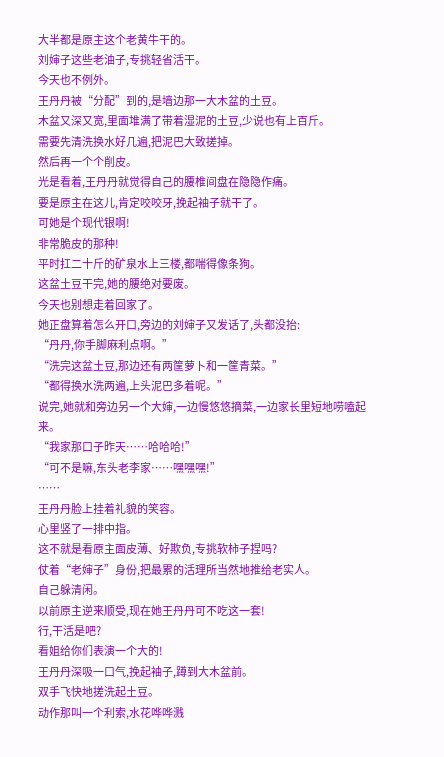大半都是原主这个老黄牛干的。
刘婶子这些老油子,专挑轻省活干。
今天也不例外。
王丹丹被“分配”到的,是墙边那一大木盆的土豆。
木盆又深又宽,里面堆满了带着湿泥的土豆,少说也有上百斤。
需要先清洗换水好几遍,把泥巴大致搓掉。
然后再一个个削皮。
光是看着,王丹丹就觉得自己的腰椎间盘在隐隐作痛。
要是原主在这儿,肯定咬咬牙,挽起袖子就干了。
可她是个现代银啊!
非常脆皮的那种!
平时扛二十斤的矿泉水上三楼,都喘得像条狗。
这盆土豆干完,她的腰绝对要废。
今天也别想走着回家了。
她正盘算着怎么开口,旁边的刘婶子又发话了,头都没抬:
“丹丹,你手脚麻利点啊。”
“洗完这盆土豆,那边还有两筐萝卜和一筐青菜。”
“都得换水洗两遍,上头泥巴多着呢。”
说完,她就和旁边另一个大婶,一边慢悠悠摘菜,一边家长里短地唠嗑起来。
“我家那口子昨天……哈哈哈!”
“可不是嘛,东头老李家……嘿嘿嘿!”
……
王丹丹脸上挂着礼貌的笑容。
心里竖了一排中指。
这不就是看原主面皮薄、好欺负,专挑软柿子捏吗?
仗着“老婶子”身份,把最累的活理所当然地推给老实人。
自己躲清闲。
以前原主逆来顺受,现在她王丹丹可不吃这一套!
行,干活是吧?
看姐给你们表演一个大的!
王丹丹深吸一口气,挽起袖子,蹲到大木盆前。
双手飞快地搓洗起土豆。
动作那叫一个利索,水花哗哗溅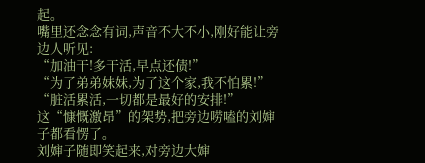起。
嘴里还念念有词,声音不大不小,刚好能让旁边人听见:
“加油干!多干活,早点还债!”
“为了弟弟妹妹,为了这个家,我不怕累!”
“脏活累活,一切都是最好的安排!”
这“慷慨激昂”的架势,把旁边唠嗑的刘婶子都看愣了。
刘婶子随即笑起来,对旁边大婶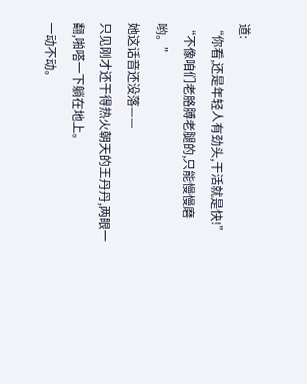道:
“你看,还是年轻人有劲头,干活就是快!”
“不像咱们老胳膊老腿的,只能慢慢磨哟。”
她这话音还没落——
只见刚才还干得热火朝天的王丹丹,两眼一翻,啪嗒一下躺在地上。
一动不动。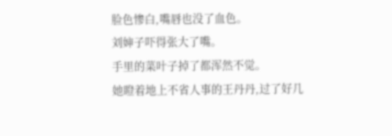脸色惨白,嘴唇也没了血色。
刘婶子吓得张大了嘴。
手里的菜叶子掉了都浑然不觉。
她瞪着地上不省人事的王丹丹,过了好几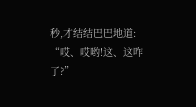秒,才结结巴巴地道:
“哎、哎哟!这、这咋了?”